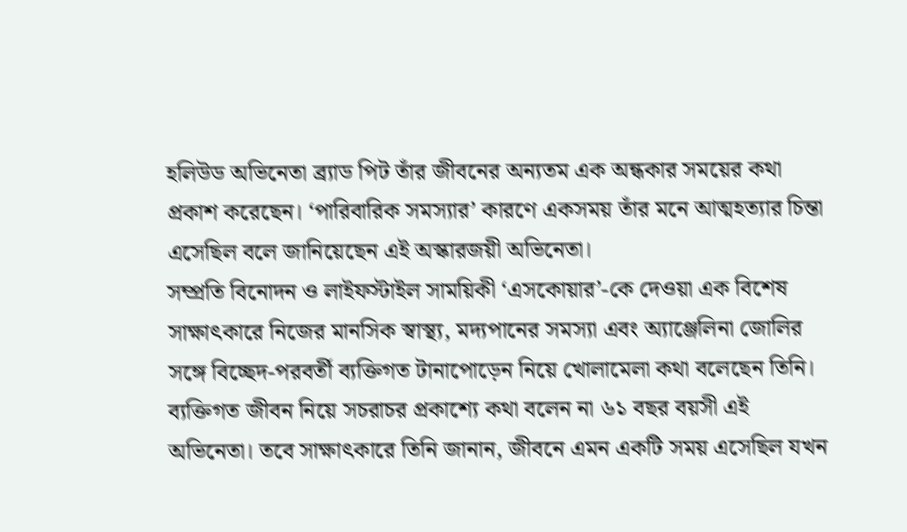হলিউড অভিনেতা ব্র্যাড পিট তাঁর জীবনের অন্যতম এক অন্ধকার সময়ের কথা প্রকাশ করেছেন। ‘পারিবারিক সমস্যার’ কারণে একসময় তাঁর মনে আত্মহত্যার চিন্তা এসেছিল বলে জানিয়েছেন এই অস্কারজয়ী অভিনেতা।
সম্প্রতি বিনোদন ও লাইফস্টাইল সাময়িকী ‘এসকোয়ার’-কে দেওয়া এক বিশেষ সাক্ষাৎকারে নিজের মানসিক স্বাস্থ্য, মদ্যপানের সমস্যা এবং অ্যাঞ্জেলিনা জোলির সঙ্গে বিচ্ছেদ-পরবর্তী ব্যক্তিগত টানাপোড়েন নিয়ে খোলামেলা কথা বলেছেন তিনি।
ব্যক্তিগত জীবন নিয়ে সচরাচর প্রকাশ্যে কথা বলেন না ৬১ বছর বয়সী এই অভিনেতা। তবে সাক্ষাৎকারে তিনি জানান, জীবনে এমন একটি সময় এসেছিল যখন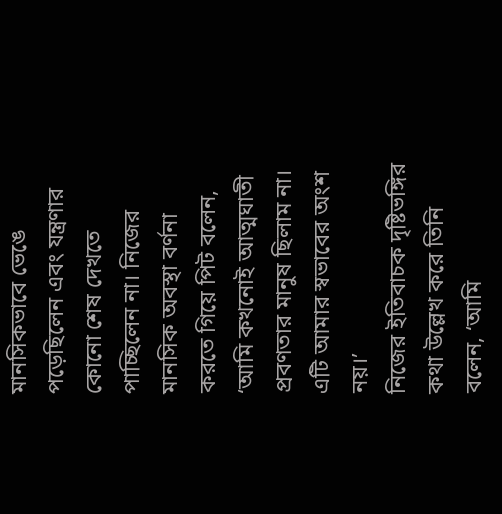মানসিকভাবে ভেঙে পড়েছিলেন এবং যন্ত্রণার কোনো শেষ দেখতে পাচ্ছিলেন না। নিজের মানসিক অবস্থা বর্ণনা করতে গিয়ে পিট বলেন, ‘আমি কখনোই আত্মঘাতী প্রবণতার মানুষ ছিলাম না। এটি আমার স্বভাবের অংশ নয়।’
নিজের ইতিবাচক দৃষ্টিভঙ্গির কথা উল্লেখ করে তিনি বলেন, ‘আমি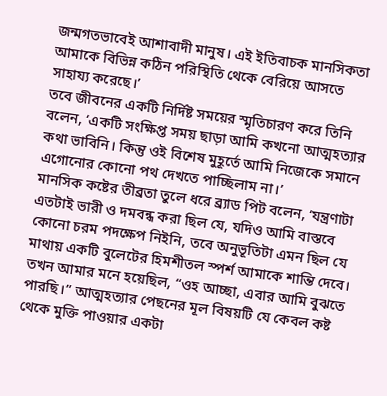জন্মগতভাবেই আশাবাদী মানুষ। এই ইতিবাচক মানসিকতা আমাকে বিভিন্ন কঠিন পরিস্থিতি থেকে বেরিয়ে আসতে সাহায্য করেছে।’
তবে জীবনের একটি নির্দিষ্ট সময়ের স্মৃতিচারণ করে তিনি বলেন, ‘একটি সংক্ষিপ্ত সময় ছাড়া আমি কখনো আত্মহত্যার কথা ভাবিনি। কিন্তু ওই বিশেষ মুহূর্তে আমি নিজেকে সমানে এগোনোর কোনো পথ দেখতে পাচ্ছিলাম না।’
মানসিক কষ্টের তীব্রতা তুলে ধরে ব্র্যাড পিট বলেন, ‘যন্ত্রণাটা এতটাই ভারী ও দমবন্ধ করা ছিল যে, যদিও আমি বাস্তবে কোনো চরম পদক্ষেপ নিইনি, তবে অনুভূতিটা এমন ছিল যে মাথায় একটি বুলেটের হিমশীতল স্পর্শ আমাকে শান্তি দেবে। তখন আমার মনে হয়েছিল, “ওহ আচ্ছা, এবার আমি বুঝতে পারছি।” আত্মহত্যার পেছনের মূল বিষয়টি যে কেবল কষ্ট থেকে মুক্তি পাওয়ার একটা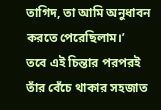তাগিদ, তা আমি অনুধাবন করতে পেরেছিলাম।’
তবে এই চিন্তার পরপরই তাঁর বেঁচে থাকার সহজাত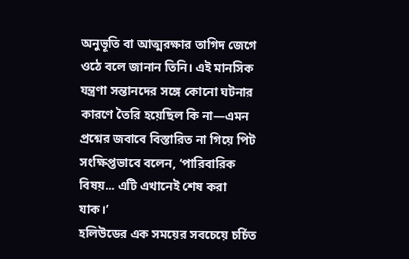অনুভূতি বা আত্মরক্ষার তাগিদ জেগে ওঠে বলে জানান তিনি। এই মানসিক যন্ত্রণা সন্তানদের সঙ্গে কোনো ঘটনার কারণে তৈরি হয়েছিল কি না—এমন প্রশ্নের জবাবে বিস্তারিত না গিয়ে পিট সংক্ষিপ্তভাবে বলেন, ‘পারিবারিক বিষয়... এটি এখানেই শেষ করা যাক।’
হলিউডের এক সময়ের সবচেয়ে চর্চিত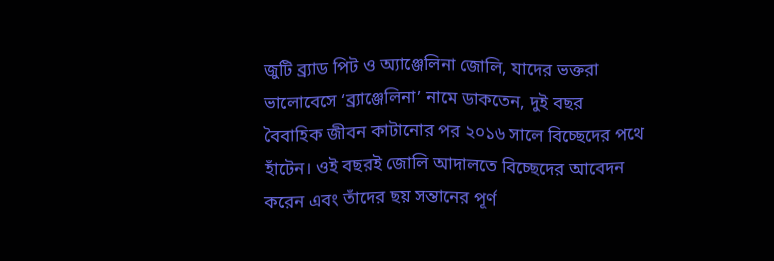জুটি ব্র্যাড পিট ও অ্যাঞ্জেলিনা জোলি, যাদের ভক্তরা ভালোবেসে ‘ব্র্যাঞ্জেলিনা’ নামে ডাকতেন, দুই বছর বৈবাহিক জীবন কাটানোর পর ২০১৬ সালে বিচ্ছেদের পথে হাঁটেন। ওই বছরই জোলি আদালতে বিচ্ছেদের আবেদন করেন এবং তাঁদের ছয় সন্তানের পূর্ণ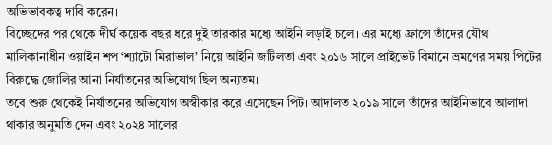অভিভাবকত্ব দাবি করেন।
বিচ্ছেদের পর থেকে দীর্ঘ কয়েক বছর ধরে দুই তারকার মধ্যে আইনি লড়াই চলে। এর মধ্যে ফ্রান্সে তাঁদের যৌথ মালিকানাধীন ওয়াইন শপ ‘শ্যাটো মিরাভাল’ নিয়ে আইনি জটিলতা এবং ২০১৬ সালে প্রাইভেট বিমানে ভ্রমণের সময় পিটের বিরুদ্ধে জোলির আনা নির্যাতনের অভিযোগ ছিল অন্যতম।
তবে শুরু থেকেই নির্যাতনের অভিযোগ অস্বীকার করে এসেছেন পিট। আদালত ২০১৯ সালে তাঁদের আইনিভাবে আলাদা থাকার অনুমতি দেন এবং ২০২৪ সালের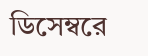ডিসেম্বরে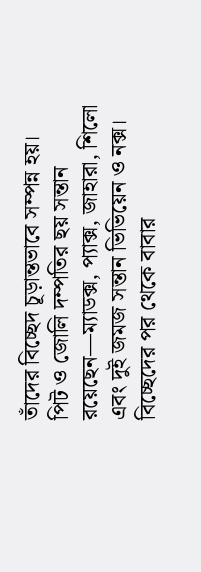তাঁদের বিচ্ছেদ চূড়ান্তভাবে সম্পন্ন হয়।
পিট ও জোলি দম্পতির ছয় সন্তান রয়েছেন—ম্যাডক্স, প্যাক্স, জাহারা, শিলো এবং দুই জমজ সন্তান ভিভিয়েন ও নক্স। বিচ্ছেদের পর থেকে বাবার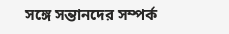সঙ্গে সন্তানদের সম্পর্ক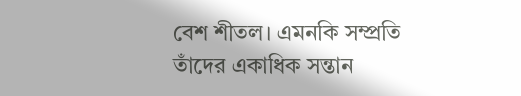বেশ শীতল। এমনকি সম্প্রতি তাঁদের একাধিক সন্তান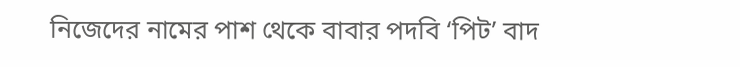নিজেদের নামের পাশ থেকে বাবার পদবি ‘পিট’ বাদ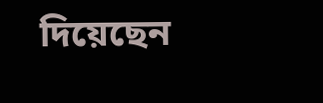দিয়েছেন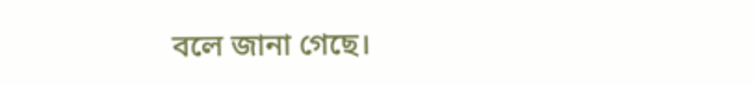বলে জানা গেছে।